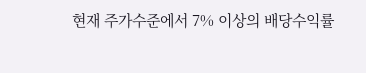현재 주가수준에서 7% 이상의 배당수익률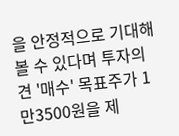을 안정적으로 기대해볼 수 있다며 투자의견 '매수' 목표주가 1만3500원을 제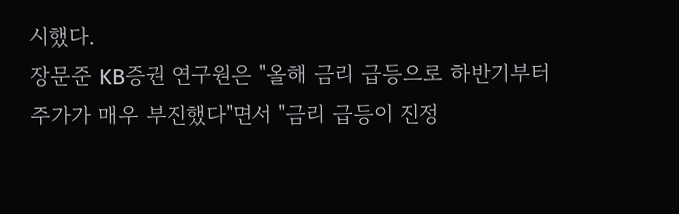시했다.
장문준 KB증권 연구원은 "올해 금리 급등으로 하반기부터 주가가 매우 부진했다"면서 "금리 급등이 진정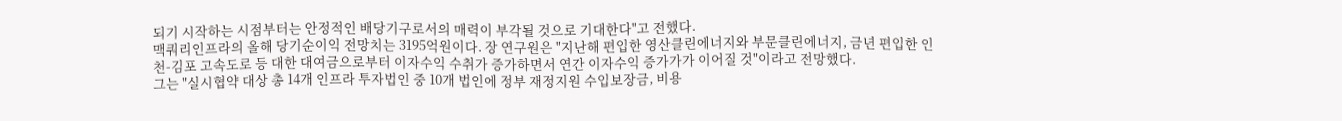되기 시작하는 시점부터는 안정적인 배당기구로서의 매력이 부각될 것으로 기대한다"고 전했다.
맥쿼리인프라의 올해 당기순이익 전망치는 3195억원이다. 장 연구원은 "지난해 편입한 영산클린에너지와 부문클린에너지, 금년 편입한 인천-김포 고속도로 등 대한 대여금으로부터 이자수익 수취가 증가하면서 연간 이자수익 증가가가 이어질 것"이라고 전망했다.
그는 "실시협약 대상 총 14개 인프라 투자법인 중 10개 법인에 정부 재정지원 수입보장금, 비용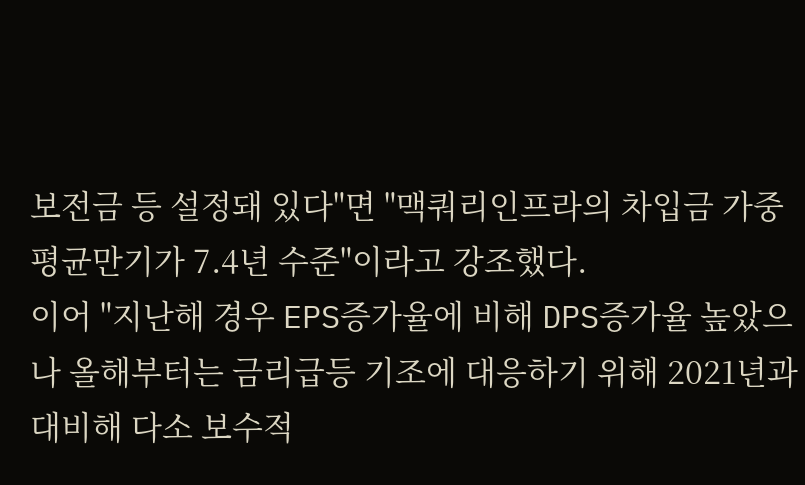보전금 등 설정돼 있다"면 "맥쿼리인프라의 차입금 가중평균만기가 7.4년 수준"이라고 강조했다.
이어 "지난해 경우 EPS증가율에 비해 DPS증가율 높았으나 올해부터는 금리급등 기조에 대응하기 위해 2021년과 대비해 다소 보수적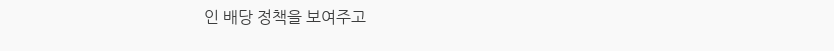인 배당 정책을 보여주고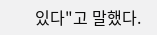있다"고 말했다.